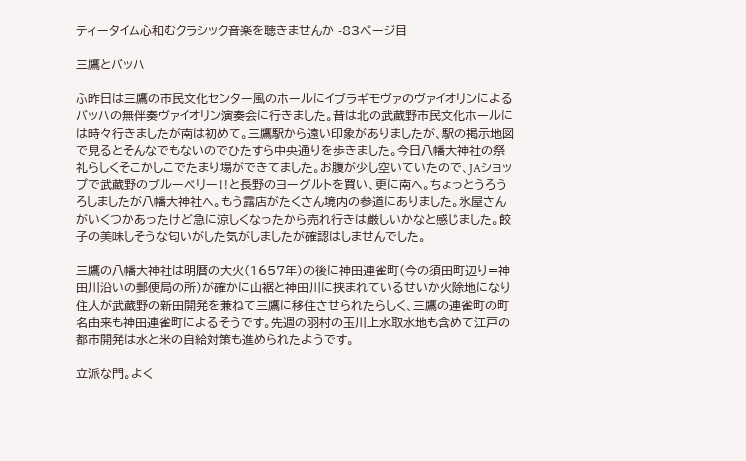ティータイム心和むクラシック音楽を聴きませんか -83ページ目

三鷹とバッハ

ふ昨日は三鷹の市民文化センター風のホールにイブラギモヴァのヴァイオリンによるバッハの無伴奏ヴァイオリン演奏会に行きました。昔は北の武蔵野市民文化ホールには時々行きましたが南は初めて。三鷹駅から遠い印象がありましたが、駅の掲示地図で見るとそんなでもないのでひたすら中央通りを歩きました。今日八幡大神社の祭礼らしくそこかしこでたまり場ができてました。お腹が少し空いていたので、JAショップで武蔵野のブルーベリー‼と長野のヨーグルトを買い、更に南へ。ちょっとうろうろしましたが八幡大神社へ。もう露店がたくさん境内の参道にありました。氷屋さんがいくつかあったけど急に涼しくなったから売れ行きは厳しいかなと感じました。餃子の美味しそうな匂いがした気がしましたが確認はしませんでした。

三鷹の八幡大神社は明暦の大火(1657年)の後に神田連雀町(今の須田町辺り=神田川沿いの郵便局の所)が確かに山裾と神田川に挟まれているせいか火除地になり住人が武蔵野の新田開発を兼ねて三鷹に移住させられたらしく、三鷹の連雀町の町名由来も神田連雀町によるそうです。先週の羽村の玉川上水取水地も含めて江戸の都市開発は水と米の自給対策も進められたようです。

立派な門。よく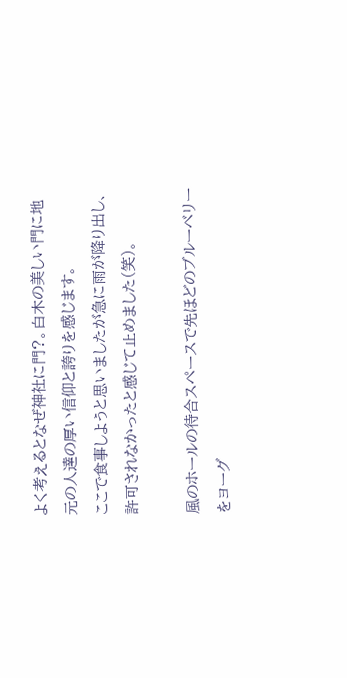よく考えるとなぜ神社に門?。白木の美しい門に地元の人達の厚い信仰と誇りを感じます。
ここで食事しようと思いましたが急に雨が降り出し、許可されなかったと感じて止めました(笑)。

風のホールの待合スペースで先ほどのブルーベリーをヨーグ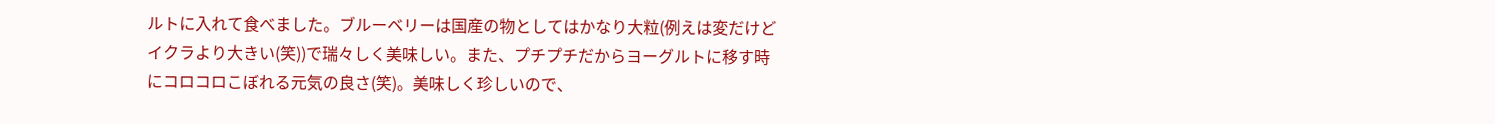ルトに入れて食べました。ブルーベリーは国産の物としてはかなり大粒(例えは変だけどイクラより大きい(笑))で瑞々しく美味しい。また、プチプチだからヨーグルトに移す時にコロコロこぼれる元気の良さ(笑)。美味しく珍しいので、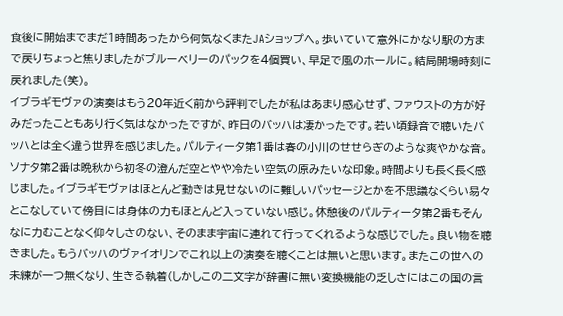食後に開始までまだ1時間あったから何気なくまたJAショップへ。歩いていて意外にかなり駅の方まで戻りちょっと焦りましたがブルーベリーのパックを4個買い、早足で風のホールに。結局開場時刻に戻れました(笑)。
イブラギモヴァの演奏はもう20年近く前から評判でしたが私はあまり感心せず、ファウストの方が好みだったこともあり行く気はなかったですが、昨日のバッハは凄かったです。若い頃録音で聴いたバッハとは全く違う世界を感じました。パルティータ第1番は春の小川のせせらぎのような爽やかな音。ソナタ第2番は晩秋から初冬の澄んだ空とやや冷たい空気の原みたいな印象。時間よりも長く長く感じました。イブラギモヴァはほとんど動きは見せないのに難しいパッセージとかを不思議なくらい易々とこなしていて傍目には身体の力もほとんど入っていない感じ。休憩後のパルティータ第2番もそんなに力むことなく仰々しさのない、そのまま宇宙に連れて行ってくれるような感じでした。良い物を聴きました。もうバッハのヴァイオリンでこれ以上の演奏を聴くことは無いと思います。またこの世への未練が一つ無くなり、生きる執着(しかしこの二文字が辞書に無い変換機能の乏しさにはこの国の言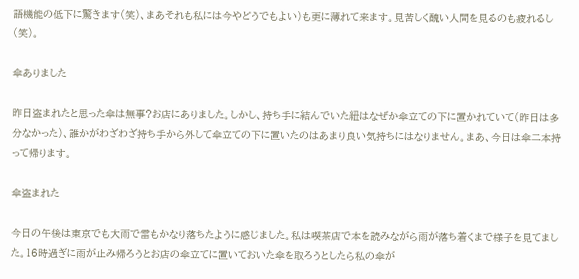語機能の低下に驚きます(笑)、まあそれも私には今やどうでもよい)も更に薄れて来ます。見苦しく醜い人間を見るのも疲れるし(笑)。

傘ありました

昨日盗まれたと思った傘は無事?お店にありました。しかし、持ち手に結んでいた紐はなぜか傘立ての下に置かれていて(昨日は多分なかった)、誰かがわざわざ持ち手から外して傘立ての下に置いたのはあまり良い気持ちにはなりません。まあ、今日は傘二本持って帰ります。

傘盗まれた

今日の午後は東京でも大雨で雷もかなり落ちたように感じました。私は喫茶店で本を読みながら雨が落ち着くまで様子を見てました。16時過ぎに雨が止み帰ろうとお店の傘立てに置いておいた傘を取ろうとしたら私の傘が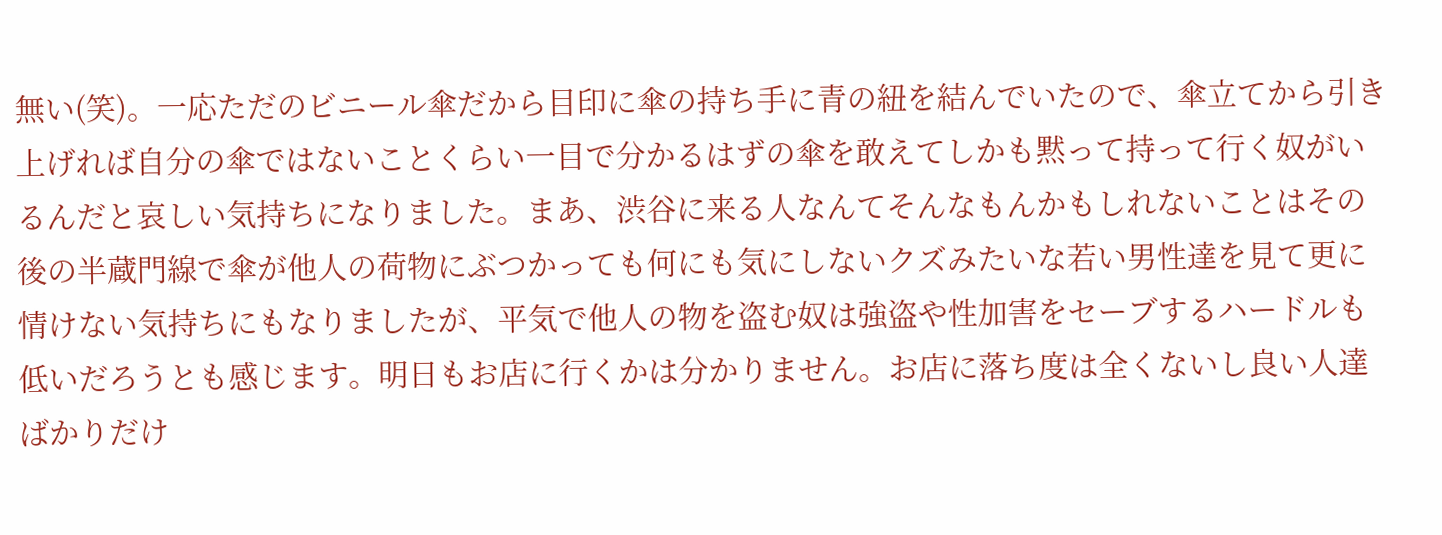無い(笑)。一応ただのビニール傘だから目印に傘の持ち手に青の紐を結んでいたので、傘立てから引き上げれば自分の傘ではないことくらい一目で分かるはずの傘を敢えてしかも黙って持って行く奴がいるんだと哀しい気持ちになりました。まあ、渋谷に来る人なんてそんなもんかもしれないことはその後の半蔵門線で傘が他人の荷物にぶつかっても何にも気にしないクズみたいな若い男性達を見て更に情けない気持ちにもなりましたが、平気で他人の物を盗む奴は強盗や性加害をセーブするハードルも低いだろうとも感じます。明日もお店に行くかは分かりません。お店に落ち度は全くないし良い人達ばかりだけ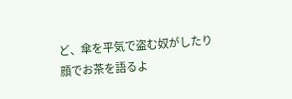ど、傘を平気で盗む奴がしたり顔でお茶を語るよ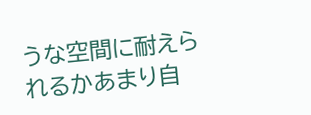うな空間に耐えられるかあまり自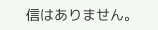信はありません。